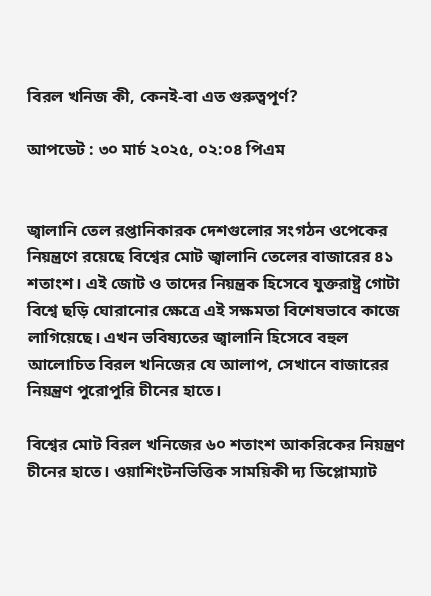বিরল খনিজ কী, কেনই-বা এত গুরুত্বপূর্ণ?

আপডেট : ৩০ মার্চ ২০২৫, ০২:০৪ পিএম


জ্বালানি তেল রপ্তানিকারক দেশগুলোর সংগঠন ওপেকের নিয়ন্ত্রণে রয়েছে বিশ্বের মোট জ্বালানি তেলের বাজারের ৪১ শতাংশ। এই জোট ও তাদের নিয়ন্ত্রক হিসেবে যুক্তরাষ্ট্র গোটা বিশ্বে ছড়ি ঘোরানোর ক্ষেত্রে এই সক্ষমতা বিশেষভাবে কাজে লাগিয়েছে। এখন ভবিষ্যতের জ্বালানি হিসেবে বহুল আলোচিত বিরল খনিজের যে আলাপ, সেখানে বাজারের নিয়ন্ত্রণ পুরোপুরি চীনের হাতে।

বিশ্বের মোট বিরল খনিজের ৬০ শতাংশ আকরিকের নিয়ন্ত্রণ চীনের হাতে। ওয়াশিংটনভিত্তিক সাময়িকী দ্য ডিপ্লোম্যাট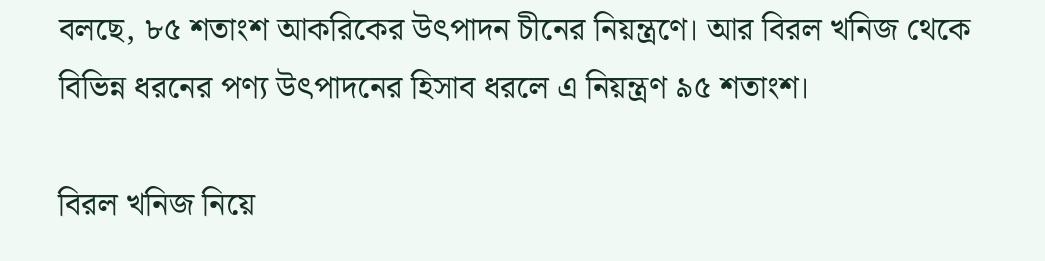বলছে, ৮৫ শতাংশ আকরিকের উৎপাদন চীনের নিয়ন্ত্রণে। আর বিরল খনিজ থেকে বিভিন্ন ধরনের পণ্য উৎপাদনের হিসাব ধরলে এ নিয়ন্ত্রণ ৯৫ শতাংশ।

বিরল খনিজ নিয়ে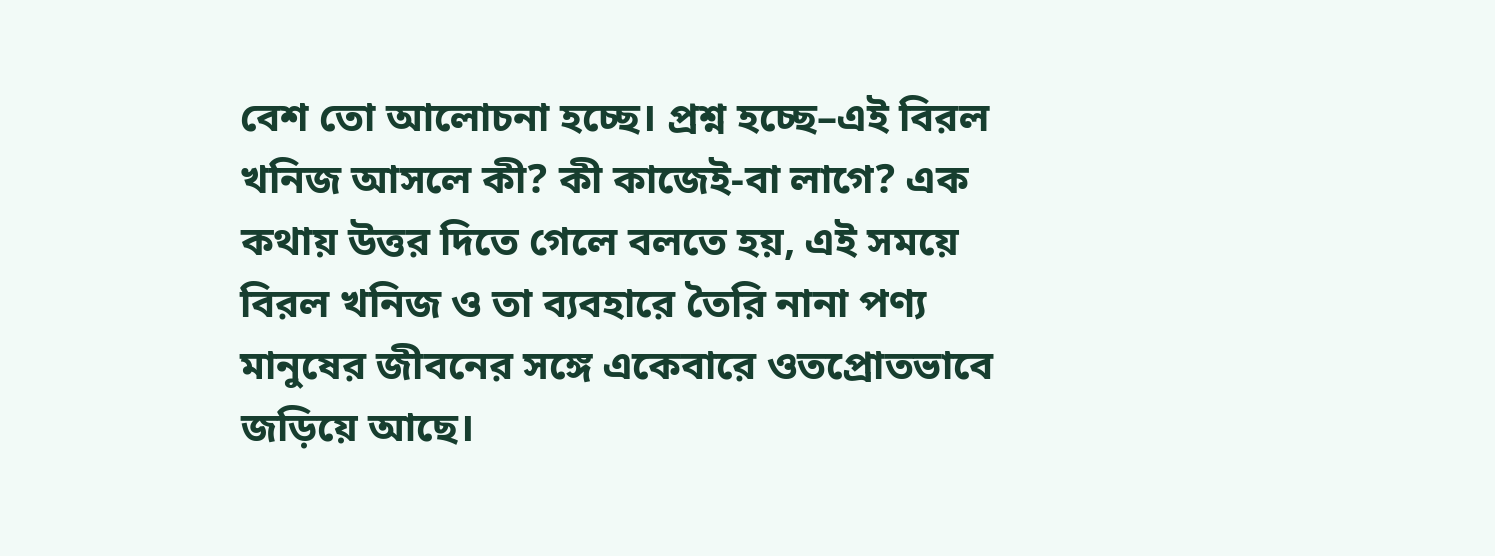বেশ তো আলোচনা হচ্ছে। প্রশ্ন হচ্ছে–এই বিরল খনিজ আসলে কী? কী কাজেই‑বা লাগে? এক কথায় উত্তর দিতে গেলে বলতে হয়, এই সময়ে বিরল খনিজ ও তা ব্যবহারে তৈরি নানা পণ্য মানুষের জীবনের সঙ্গে একেবারে ওতপ্রোতভাবে জড়িয়ে আছে।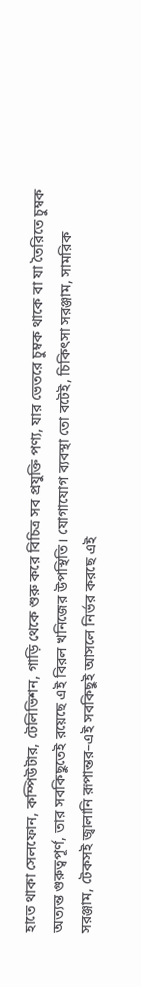হাতে থাকা সেলফোন, কম্পিউটার, টেলিভিশন, গাড়ি থেকে শুরু করে বিচিত্র সব প্রযুক্তি পণ্য, যার ভেতরে চুম্বক থাকে বা যা তৈরিতে চুম্বক অত্যন্ত গুরুত্বপূর্ণ, তার সবকিছুতেই রয়েছে এই বিরল খনিজের উপস্থিতি। যোগাযোগ ব্যবস্থা তো বটেই, চিকিৎসা সরঞ্জাম, সামরিক সরঞ্জাম, টেকসই জ্বালানি রূপান্তর–এই সবকিছুই আসলে নির্ভর করছে এই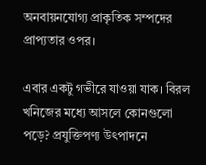অনবায়নযোগ্য প্রাকৃতিক সম্পদের প্রাপ্যতার ওপর।

এবার একটু গভীরে যাওয়া যাক। বিরল খনিজের মধ্যে আসলে কোনগুলো পড়ে? প্রযুক্তিপণ্য উৎপাদনে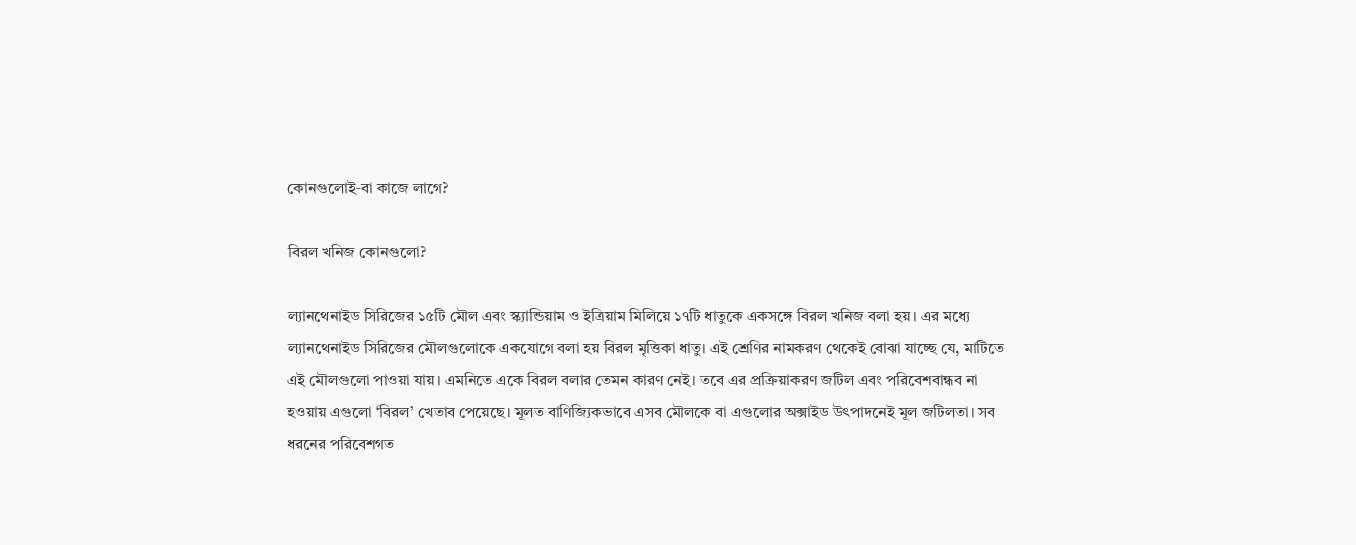কোনগুলোই‑বা কাজে লাগে?

বিরল খনিজ কোনগুলো?

ল্যানথেনাইড সিরিজের ১৫টি মৌল এবং স্ক্যান্ডিয়াম ও ইত্রিয়াম মিলিয়ে ১৭টি ধাতুকে একসঙ্গে বিরল খনিজ বলা হয়। এর মধ্যে ল্যানথেনাইড সিরিজের মৌলগুলোকে একযোগে বলা হয় বিরল মৃত্তিকা ধাতু। এই শ্রেণির নামকরণ থেকেই বোঝা যাচ্ছে যে, মাটিতে এই মৌলগুলো পাওয়া যায়। এমনিতে একে বিরল বলার তেমন কারণ নেই। তবে এর প্রক্রিয়াকরণ জটিল এবং পরিবেশবান্ধব না হওয়ায় এগুলো ‘বিরল’ খেতাব পেয়েছে। মূলত বাণিজ্যিকভাবে এসব মৌলকে বা এগুলোর অক্সাইড উৎপাদনেই মূল জটিলতা। সব ধরনের পরিবেশগত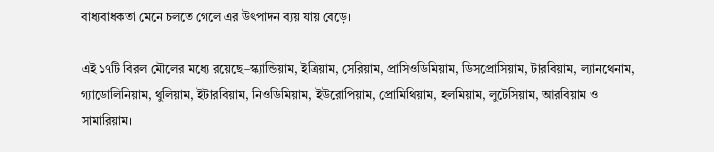বাধ্যবাধকতা মেনে চলতে গেলে এর উৎপাদন ব্যয় যায় বেড়ে।

এই ১৭টি বিরল মৌলের মধ্যে রয়েছে–স্ক্যান্ডিয়াম, ইত্রিয়াম, সেরিয়াম, প্রাসিওডিমিয়াম, ডিসপ্রোসিয়াম, টারবিয়াম, ল্যানথেনাম, গ্যাডোলিনিয়াম, থুলিয়াম, ইটারবিয়াম, নিওডিমিয়াম, ইউরোপিয়াম, প্রোমিথিয়াম, হলমিয়াম, লুটেসিয়াম, আরবিয়াম ও সামারিয়াম।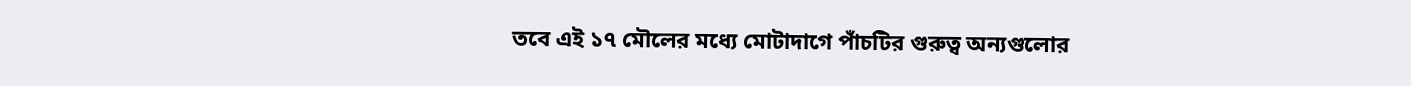তবে এই ১৭ মৌলের মধ্যে মোটাদাগে পাঁচটির গুরুত্ব অন্যগুলোর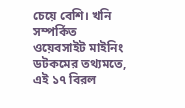চেয়ে বেশি। খনি সম্পর্কিত ওয়েবসাইট মাইনিং ডটকমের তথ্যমতে, এই ১৭ বিরল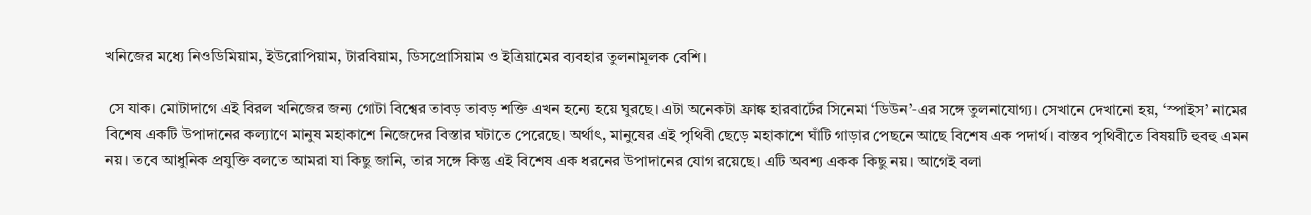খনিজের মধ্যে নিওডিমিয়াম, ইউরোপিয়াম, টারবিয়াম, ডিসপ্রোসিয়াম ও ইত্রিয়ামের ব্যবহার তুলনামূলক বেশি।

 সে যাক। মোটাদাগে এই বিরল খনিজের জন্য গোটা বিশ্বের তাবড় তাবড় শক্তি এখন হন্যে হয়ে ঘুরছে। এটা অনেকটা ফ্রাঙ্ক হারবার্টের সিনেমা ‘ডিউন’‑এর সঙ্গে তুলনাযোগ্য। সেখানে দেখানো হয়, ‘স্পাইস’ নামের বিশেষ একটি উপাদানের কল্যাণে মানুষ মহাকাশে নিজেদের বিস্তার ঘটাতে পেরেছে। অর্থাৎ, মানুষের এই পৃথিবী ছেড়ে মহাকাশে ঘাঁটি গাড়ার পেছনে আছে বিশেষ এক পদার্থ। বাস্তব পৃথিবীতে বিষয়টি হুবহু এমন নয়। তবে আধুনিক প্রযুক্তি বলতে আমরা যা কিছু জানি, তার সঙ্গে কিন্তু এই বিশেষ এক ধরনের উপাদানের যোগ রয়েছে। এটি অবশ্য একক কিছু নয়। আগেই বলা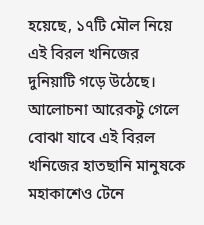হয়েছে, ১৭টি মৌল নিয়ে এই বিরল খনিজের দুনিয়াটি গড়ে উঠেছে। আলোচনা আরেকটু গেলে বোঝা যাবে এই বিরল খনিজের হাতছানি মানুষকে মহাকাশেও টেনে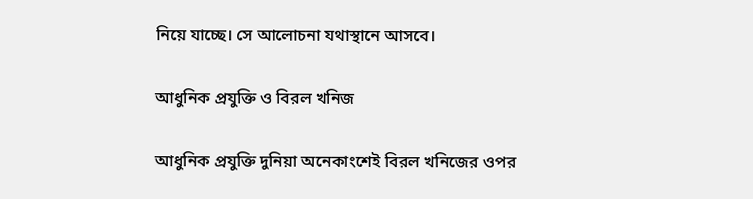নিয়ে যাচ্ছে। সে আলোচনা যথাস্থানে আসবে।

আধুনিক প্রযুক্তি ও বিরল খনিজ

আধুনিক প্রযুক্তি দুনিয়া অনেকাংশেই বিরল খনিজের ওপর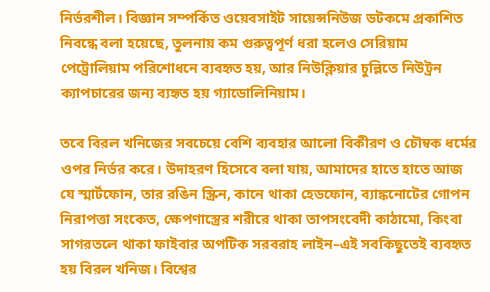নির্ভরশীল। বিজ্ঞান সম্পর্কিত ওয়েবসাইট সায়েন্সনিউজ ডটকমে প্রকাশিত নিবন্ধে বলা হয়েছে, তুলনায় কম গুরুত্বপূর্ণ ধরা হলেও সেরিয়াম পেট্রোলিয়াম পরিশোধনে ব্যবহৃত হয়, আর নিউক্লিয়ার চুল্লিতে নিউট্রন ক্যাপচারের জন্য ব্যহৃত হয় গ্যাডোলিনিয়াম।

তবে বিরল খনিজের সবচেয়ে বেশি ব্যবহার আলো বিকীরণ ও চৌম্বক ধর্মের ওপর নির্ভর করে। উদাহরণ হিসেবে বলা যায়, আমাদের হাতে হাতে আজ যে স্মার্টফোন, তার রঙিন স্ক্রিন, কানে থাকা হেডফোন, ব্যাঙ্কনোটের গোপন নিরাপত্তা সংকেত, ক্ষেপণাস্ত্রের শরীরে থাকা তাপসংবেদী কাঠামো, কিংবা সাগরতলে থাকা ফাইবার অপটিক সরবরাহ লাইন–এই সবকিছুতেই ব্যবহৃত হয় বিরল খনিজ। বিশ্বের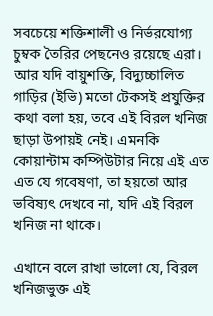সবচেয়ে শক্তিশালী ও নির্ভরযোগ্য চুম্বক তৈরির পেছনেও রয়েছে এরা। আর যদি বায়ুশক্তি, বিদ্যুচ্চালিত গাড়ির (ইভি) মতো টেকসই প্রযুক্তির কথা বলা হয়, তবে এই বিরল খনিজ ছাড়া উপায়ই নেই। এমনকি কোয়ান্টাম কম্পিউটার নিয়ে এই এত এত যে গবেষণা, তা হয়তো আর ভবিষ্যৎ দেখবে না, যদি এই বিরল খনিজ না থাকে।

এখানে বলে রাখা ভালো যে, বিরল খনিজভুক্ত এই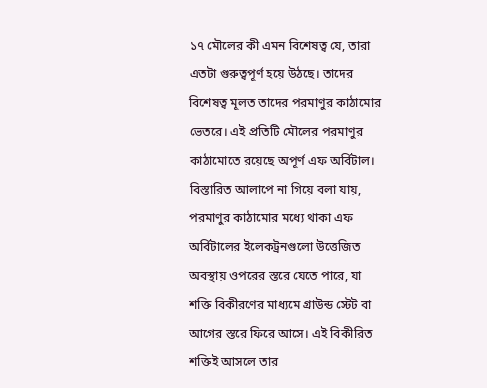১৭ মৌলের কী এমন বিশেষত্ব যে, তারা এতটা গুরুত্বপূর্ণ হয়ে উঠছে। তাদের বিশেষত্ব মূলত তাদের পরমাণুর কাঠামোর ভেতরে। এই প্রতিটি মৌলের পরমাণুর কাঠামোতে রয়েছে অপূর্ণ এফ অর্বিটাল। বিস্তারিত আলাপে না গিয়ে বলা যায়, পরমাণুর কাঠামোর মধ্যে থাকা এফ অর্বিটালের ইলেকট্রনগুলো উত্তেজিত অবস্থায় ওপরের স্তরে যেতে পারে, যা শক্তি বিকীরণের মাধ্যমে গ্রাউন্ড স্টেট বা আগের স্তরে ফিরে আসে। এই বিকীরিত শক্তিই আসলে তার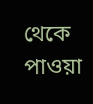থেকে পাওয়া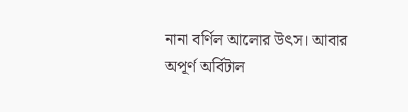নানা বর্ণিল আলোর উৎস। আবার অপূর্ণ অর্বিটাল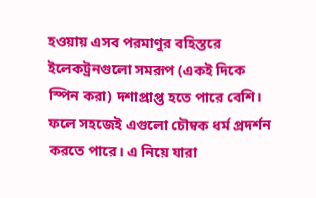হওয়ায় এসব পরমাণুর বহিস্তরে ইলেকট্রনগুলো সমরূপ (একই দিকে স্পিন করা) দশাপ্রাপ্ত হতে পারে বেশি। ফলে সহজেই এগুলো চৌম্বক ধর্ম প্রদর্শন করতে পারে। এ নিয়ে যারা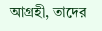আগ্রহী, তাদের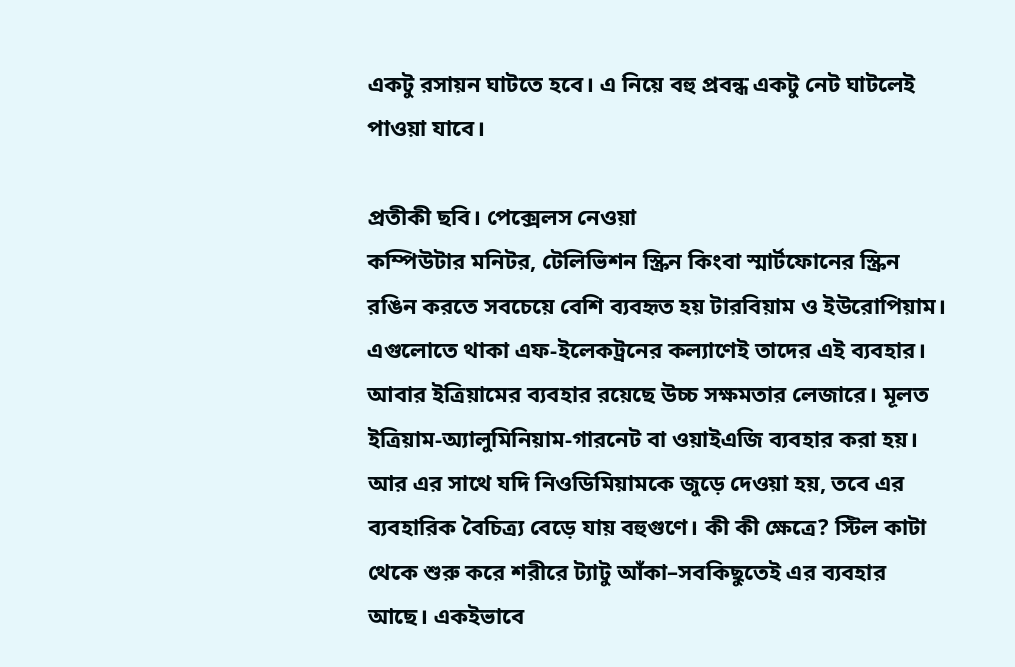একটু রসায়ন ঘাটতে হবে। এ নিয়ে বহু প্রবন্ধ একটু নেট ঘাটলেই পাওয়া যাবে।

প্রতীকী ছবি। পেক্সেলস নেওয়া
কম্পিউটার মনিটর, টেলিভিশন স্ক্রিন কিংবা স্মার্টফোনের স্ক্রিন রঙিন করতে সবচেয়ে বেশি ব্যবহৃত হয় টারবিয়াম ও ইউরোপিয়াম। এগুলোতে থাকা এফ‑ইলেকট্রনের কল্যাণেই তাদের এই ব্যবহার। আবার ইত্রিয়ামের ব্যবহার রয়েছে উচ্চ সক্ষমতার লেজারে। মূলত ইত্রিয়াম‑অ্যালুমিনিয়াম‑গারনেট বা ওয়াইএজি ব্যবহার করা হয়। আর এর সাথে যদি নিওডিমিয়ামকে জুড়ে দেওয়া হয়, তবে এর ব্যবহারিক বৈচিত্র্য বেড়ে যায় বহুগুণে। কী কী ক্ষেত্রে? স্টিল কাটা থেকে শুরু করে শরীরে ট্যাটু আঁকা–সবকিছুতেই এর ব্যবহার আছে। একইভাবে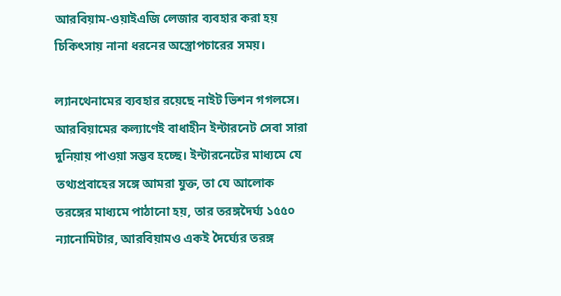আরবিয়াম‑ওয়াইএজি লেজার ব্যবহার করা হয় চিকিৎসায় নানা ধরনের অস্ত্রোপচারের সময়।

ল্যানথেনামের ব্যবহার রয়েছে নাইট ভিশন গগলসে। আরবিয়ামের কল্যাণেই বাধাহীন ইন্টারনেট সেবা সারা দুনিয়ায় পাওয়া সম্ভব হচ্ছে। ইন্টারনেটের মাধ্যমে যে তথ্যপ্রবাহের সঙ্গে আমরা যুক্ত, তা যে আলোক তরঙ্গের মাধ্যমে পাঠানো হয়, তার তরঙ্গদৈর্ঘ্য ১৫৫০ ন্যানোমিটার, আরবিয়ামও একই দৈর্ঘ্যের তরঙ্গ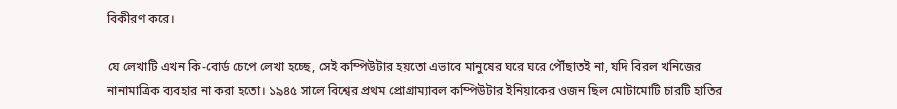বিকীরণ করে।

যে লেখাটি এখন কি‑বোর্ড চেপে লেখা হচ্ছে, সেই কম্পিউটার হয়তো এভাবে মানুষের ঘরে ঘরে পৌঁছাতই না, যদি বিরল খনিজের নানামাত্রিক ব্যবহার না করা হতো। ১৯৪৫ সালে বিশ্বের প্রথম প্রোগ্রাম্যাবল কম্পিউটার ইনিয়াকের ওজন ছিল মোটামোটি চারটি হাতির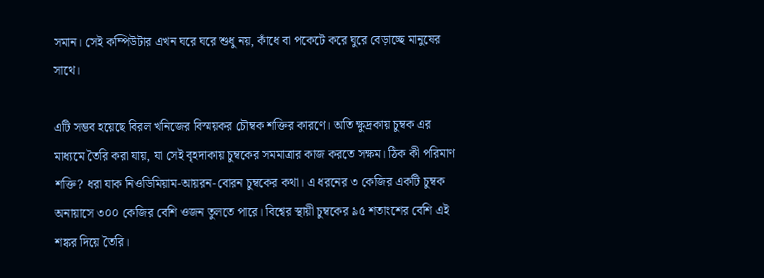সমান। সেই কম্পিউটার এখন ঘরে ঘরে শুধু নয়, কাঁধে বা পকেটে করে ঘুরে বেড়াচ্ছে মানুষের সাথে।

এটি সম্ভব হয়েছে বিরল খনিজের বিস্ময়কর চৌম্বক শক্তির কারণে। অতি ক্ষুদ্রকায় চুম্বক এর মাধ্যমে তৈরি করা যায়, যা সেই বৃহদাকায় চুম্বকের সমমাত্রার কাজ করতে সক্ষম। ঠিক কী পরিমাণ শক্তি? ধরা যাক নিওডিমিয়াম‑আয়রন‑বোরন চুম্বকের কথা। এ ধরনের ৩ কেজির একটি চুম্বক অনায়াসে ৩০০ কেজির বেশি ওজন তুলতে পারে। বিশ্বের স্থায়ী চুম্বকের ৯৫ শতাংশের বেশি এই শঙ্কর দিয়ে তৈরি।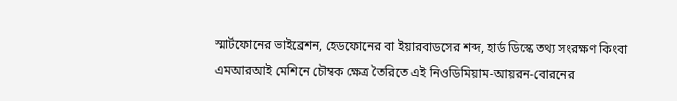স্মার্টফোনের ভাইব্রেশন, হেডফোনের বা ইয়ারবাডসের শব্দ, হার্ড ডিস্কে তথ্য সংরক্ষণ কিংবা এমআরআই মেশিনে চৌম্বক ক্ষেত্র তৈরিতে এই নিওডিমিয়াম‑আয়রন‑বোরনের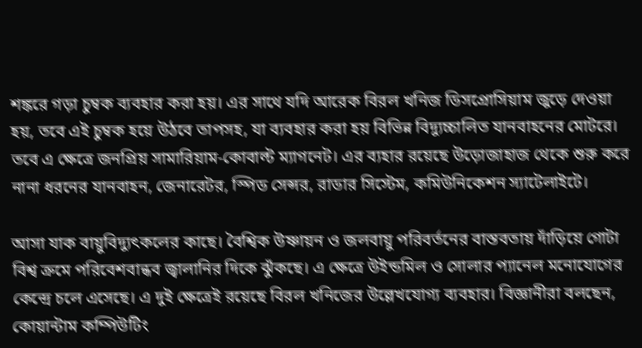শঙ্করে গড়া চুম্বক ব্যবহার করা হয়। এর সাথে যদি আরেক বিরল খনিজ ডিসপ্রোসিয়াম জুড়ে দেওয়া হয়, তবে এই চুম্বক হয়ে উঠবে তাপসহ, যা ব্যবহার করা হয় বিভিন্ন বিদ্যুচ্চালিত যানবাহনের মোটরে। তবে এ ক্ষেত্রে জনপ্রিয় সামারিয়াম‑কোবাল্ট ম্যাগনেট। এর ব্যহার রয়েছে উড়োজাহাজ থেকে শুরু করে নানা ধরনের যানবাহন, জেনারেটর, স্পিড সেন্সর, রাডার সিস্টেম, কমিউনিকেশন স্যাটেলাইটে।

আসা যাক বায়ুবিদ্যুৎকলের কাছে। বৈশ্বিক উষ্ণায়ন ও জলবায়ু পরিবর্তনের বাস্তবতায় দাঁড়িয়ে গোটা বিশ্ব ক্রমে পরিবেশবান্ধব জ্বালানির দিকে ঝুঁকছে। এ ক্ষেত্রে উইন্ডমিল ও সোলার প্যানেল মনোযোগের কেন্দ্রে চলে এসেছে। এ দুই ক্ষেত্রেই রয়েছে বিরল খনিজের উল্লেখযোগ্য ব্যবহার। বিজ্ঞানীরা বলছেন, কোয়ান্টাম কম্পিউটিং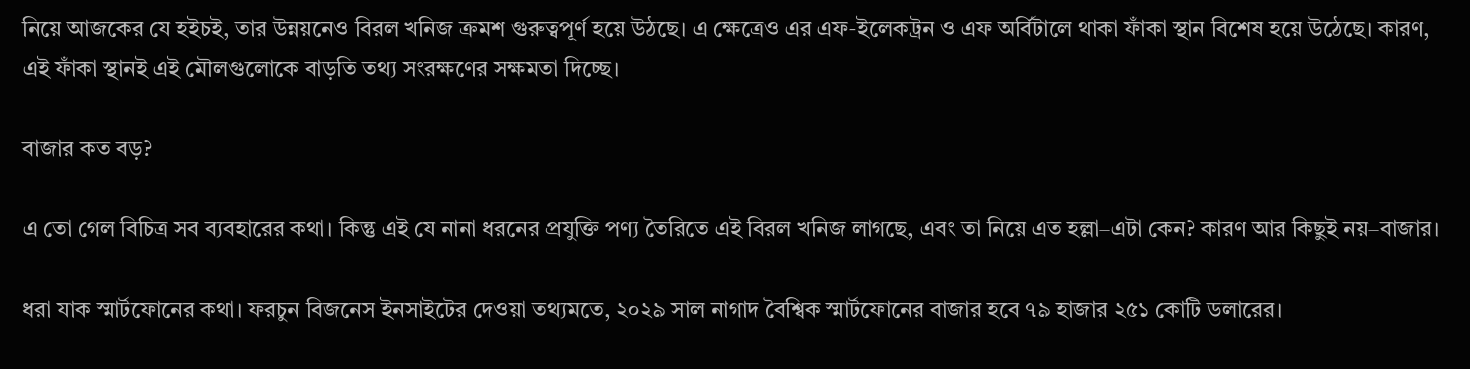নিয়ে আজকের যে হইচই, তার উন্নয়নেও বিরল খনিজ ক্রমশ গুরুত্বপূর্ণ হয়ে উঠছে। এ ক্ষেত্রেও এর এফ‑ইলেকট্রন ও এফ অর্বিটালে থাকা ফাঁকা স্থান বিশেষ হয়ে উঠেছে। কারণ, এই ফাঁকা স্থানই এই মৌলগুলোকে বাড়তি তথ্য সংরক্ষণের সক্ষমতা দিচ্ছে।

বাজার কত বড়?

এ তো গেল বিচিত্র সব ব্যবহারের কথা। কিন্তু এই যে নানা ধরনের প্রযুক্তি পণ্য তৈরিতে এই বিরল খনিজ লাগছে, এবং তা নিয়ে এত হল্লা–এটা কেন? কারণ আর কিছুই নয়–বাজার।

ধরা যাক স্মার্টফোনের কথা। ফরচুন বিজনেস ইনসাইটের দেওয়া তথ্যমতে, ২০২৯ সাল নাগাদ বৈশ্বিক স্মার্টফোনের বাজার হবে ৭৯ হাজার ২৫১ কোটি ডলারের।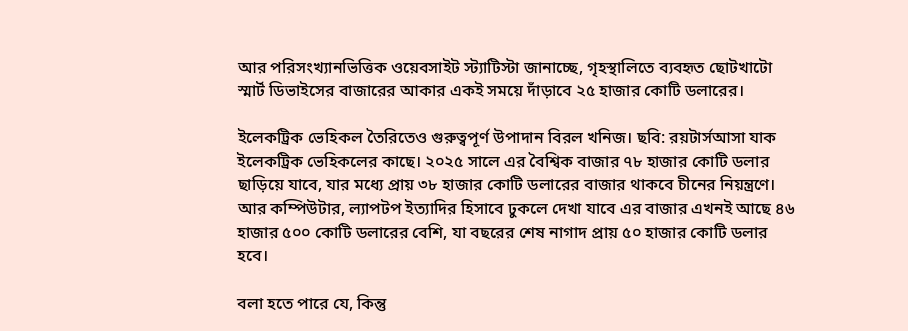আর পরিসংখ্যানভিত্তিক ওয়েবসাইট স্ট্যাটিস্টা জানাচ্ছে, গৃহস্থালিতে ব্যবহৃত ছোটখাটো স্মার্ট ডিভাইসের বাজারের আকার একই সময়ে দাঁড়াবে ২৫ হাজার কোটি ডলারের।

ইলেকট্রিক ভেহিকল তৈরিতেও গুরুত্বপূর্ণ উপাদান বিরল খনিজ। ছবি: রয়টার্সআসা যাক ইলেকট্রিক ভেহিকলের কাছে। ২০২৫ সালে এর বৈশ্বিক বাজার ৭৮ হাজার কোটি ডলার ছাড়িয়ে যাবে, যার মধ্যে প্রায় ৩৮ হাজার কোটি ডলারের বাজার থাকবে চীনের নিয়ন্ত্রণে। আর কম্পিউটার, ল্যাপটপ ইত্যাদির হিসাবে ঢুকলে দেখা যাবে এর বাজার এখনই আছে ৪৬ হাজার ৫০০ কোটি ডলারের বেশি, যা বছরের শেষ নাগাদ প্রায় ৫০ হাজার কোটি ডলার হবে।

বলা হতে পারে যে, কিন্তু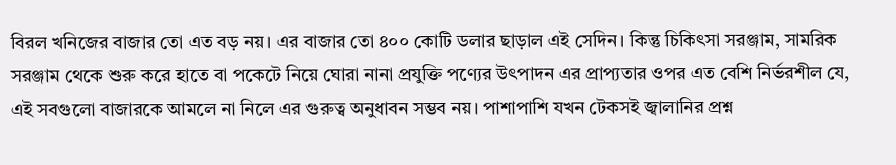বিরল খনিজের বাজার তো এত বড় নয়। এর বাজার তো ৪০০ কোটি ডলার ছাড়াল এই সেদিন। কিন্তু চিকিৎসা সরঞ্জাম, সামরিক সরঞ্জাম থেকে শুরু করে হাতে বা পকেটে নিয়ে ঘোরা নানা প্রযুক্তি পণ্যের উৎপাদন এর প্রাপ্যতার ওপর এত বেশি নির্ভরশীল যে, এই সবগুলো বাজারকে আমলে না নিলে এর গুরুত্ব অনুধাবন সম্ভব নয়। পাশাপাশি যখন টেকসই জ্বালানির প্রশ্ন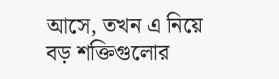আসে, তখন এ নিয়ে বড় শক্তিগুলোর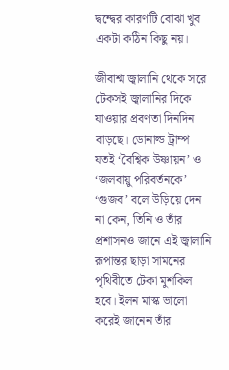দ্বন্দ্বের কারণটি বোঝা খুব একটা কঠিন কিছু নয়।

জীবাশ্ম জ্বালানি থেকে সরে টেকসই জ্বালানির দিকে যাওয়ার প্রবণতা দিনদিন বাড়ছে। ডোনাল্ড ট্রাম্প যতই ‘বৈশ্বিক উষ্ণায়ন’ ও ‘জলবায়ু পরিবর্তনকে’ ‘গুজব’ বলে উড়িয়ে দেন না কেন, তিনি ও তাঁর প্রশাসনও জানে এই জ্বালানি রূপান্তর ছাড়া সামনের পৃথিবীতে টেকা মুশকিল হবে। ইলন মাস্ক ভালো করেই জানেন তাঁর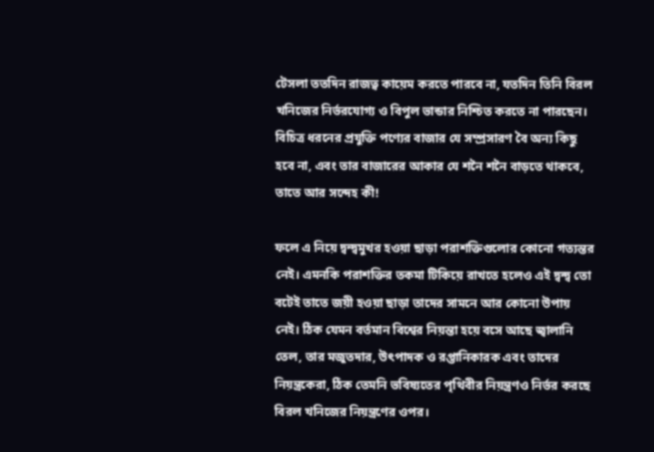টেসলা ততদিন রাজত্ব কায়েম করতে পারবে না, যতদিন তিনি বিরল খনিজের নির্ভরযোগ্য ও বিপুল ভান্ডার নিশ্চিত করতে না পারছেন। বিচিত্র ধরনের প্রযুক্তি পণ্যের বাজার যে সম্প্রসারণ বৈ অন্য কিছু হবে না, এবং তার বাজারের আকার যে শনৈ শনৈ বাড়তে থাকবে, তাতে আর সন্দেহ কী!

ফলে এ নিয়ে দ্বন্দ্বমুখর হওয়া ছাড়া পরাশক্তিগুলোর কোনো গত্যন্তর নেই। এমনকি পরাশক্তির তকমা টিকিয়ে রাখতে হলেও এই দ্বন্দ্ব তো বটেই তাতে জয়ী হওয়া ছাড়া তাদের সামনে আর কোনো উপায় নেই। ঠিক যেমন বর্তমান বিশ্বের নিয়ন্তা হয়ে বসে আছে জ্বালানি তেল, তার মজুতদার, উৎপাদক ও রপ্তানিকারক এবং তাদের নিয়ন্ত্রকেরা, ঠিক তেমনি ভবিষ্যতের পৃথিবীর নিয়ন্ত্রণও নির্ভর করছে বিরল খনিজের নিয়ন্ত্রণের ওপর।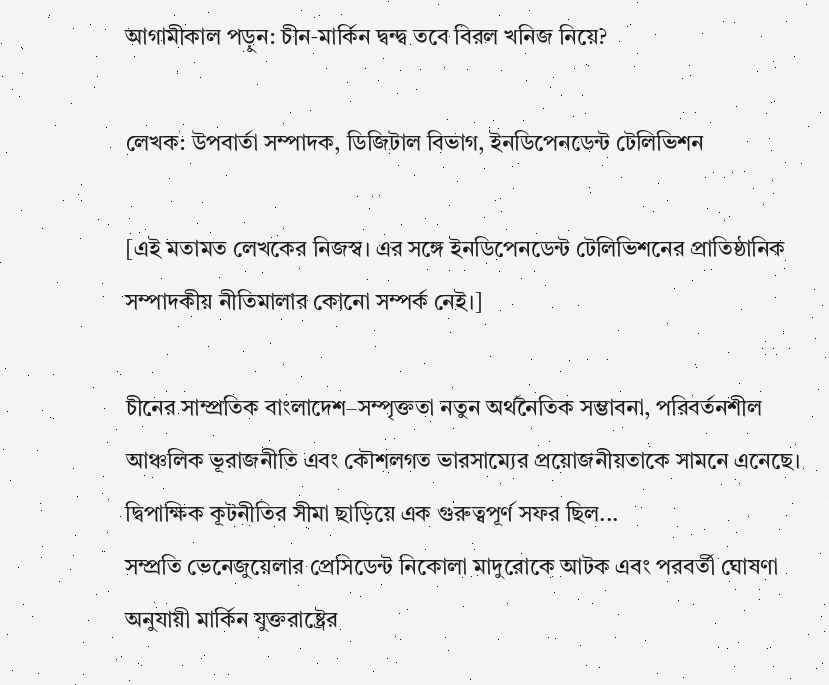আগামীকাল পড়ুন: চীন‑মার্কিন দ্বন্দ্ব তবে বিরল খনিজ নিয়ে?

লেখক: উপবার্তা সম্পাদক, ডিজিটাল বিভাগ, ইনডিপেনডেন্ট টেলিভিশন

[এই মতামত লেখকের নিজস্ব। এর সঙ্গে ইনডিপেনডেন্ট টেলিভিশনের প্রাতিষ্ঠানিক সম্পাদকীয় নীতিমালার কোনো সম্পর্ক নেই।]

চীনের সাম্প্রতিক বাংলাদেশ–সম্পৃক্ততা নতুন অর্থনৈতিক সম্ভাবনা, পরিবর্তনশীল আঞ্চলিক ভূরাজনীতি এবং কৌশলগত ভারসাম্যের প্রয়োজনীয়তাকে সামনে এনেছে। দ্বিপাক্ষিক কূটনীতির সীমা ছাড়িয়ে এক গুরুত্বপূর্ণ সফর ছিল...
সম্প্রতি ভেনেজুয়েলার প্রেসিডেন্ট নিকোলা মাদুরোকে আটক এবং পরবর্তী ঘোষণা অনুযায়ী মার্কিন যুক্তরাষ্ট্রের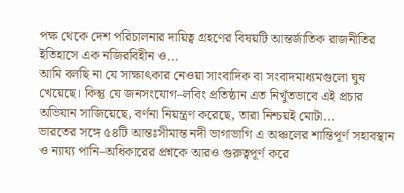পক্ষ থেকে দেশ পরিচালনার দায়িত্ব গ্রহণের বিষয়টি আন্তর্জাতিক রাজনীতির ইতিহাসে এক নজিরবিহীন ও...
আমি বলছি না যে সাক্ষাৎকার নেওয়া সাংবাদিক বা সংবাদমাধ্যমগুলো ঘুষ খেয়েছে। কিন্তু যে জনসংযোগ–লবিং প্রতিষ্ঠান এত নিখুঁতভাবে এই প্রচার অভিযান সাজিয়েছে, বর্ণনা নিয়ন্ত্রণ করেছে, তারা নিশ্চয়ই মোটা...
ভারতের সঙ্গে ৫৪টি আন্তঃসীমান্ত নদী ভাগাভাগি এ অঞ্চলের শান্তিপূর্ণ সহাবস্থান ও ন্যায্য পানি–অধিকারের প্রশ্নকে আরও গুরুত্বপূর্ণ করে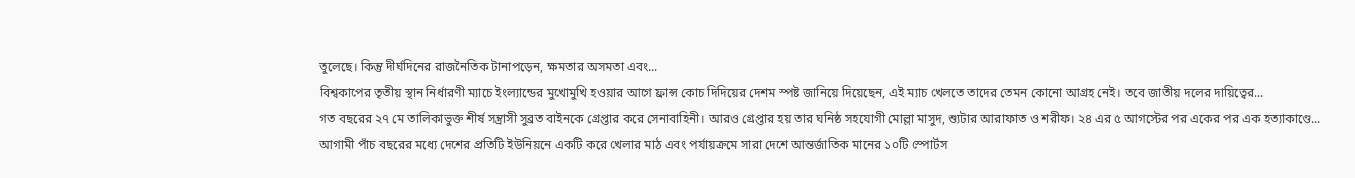তুলেছে। কিন্তু দীর্ঘদিনের রাজনৈতিক টানাপড়েন, ক্ষমতার অসমতা এবং...
বিশ্বকাপের তৃতীয় স্থান নির্ধারণী ম্যাচে ইংল্যান্ডের মুখোমুখি হওয়ার আগে ফ্রান্স কোচ দিদিয়ের দেশম স্পষ্ট জানিয়ে দিয়েছেন, এই ম্যাচ খেলতে তাদের তেমন কোনো আগ্রহ নেই। তবে জাতীয় দলের দায়িত্বের...
গত বছরের ২৭ মে তালিকাভুক্ত শীর্ষ সন্ত্রাসী সুব্রত বাইনকে গ্রেপ্তার করে সেনাবাহিনী। আরও গ্রেপ্তার হয় তার ঘনিষ্ঠ সহযোগী মোল্লা মাসুদ, শ্যুটার আরাফাত ও শরীফ। ২৪ এর ৫ আগস্টের পর একের পর এক হত্যাকাণ্ডে...
আগামী পাঁচ বছরের মধ্যে দেশের প্রতিটি ইউনিয়নে একটি করে খেলার মাঠ এবং পর্যায়ক্রমে সারা দেশে আন্তর্জাতিক মানের ১০টি স্পোর্টস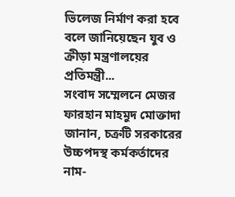ভিলেজ নির্মাণ করা হবে বলে জানিয়েছেন যুব ও ক্রীড়া মন্ত্রণালয়ের প্রতিমন্ত্রী...
সংবাদ সম্মেলনে মেজর ফারহান মাহমুদ মোক্তাদা জানান, চক্রটি সরকারের উচ্চপদস্থ কর্মকর্তাদের নাম-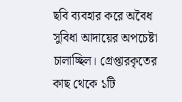ছবি ব্যবহার করে অবৈধ সুবিধা আদায়ের অপচেষ্টা চালাচ্ছিল। গ্রেপ্তারকৃতের কাছ থেকে ১টি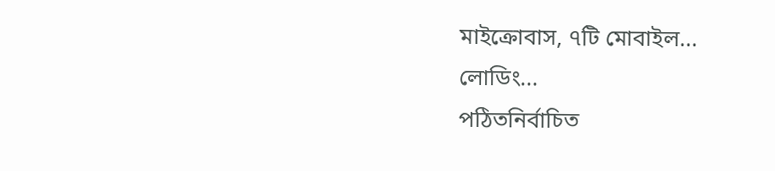মাইক্রোবাস, ৭টি মোবাইল...
লোডিং...
পঠিতনির্বাচিত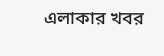এলাকার খবর